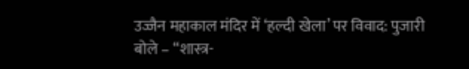उज्जैन महाकाल मंदिर में ‘हल्दी खेला’ पर विवाद: पुजारी बोले – “शास्त्र-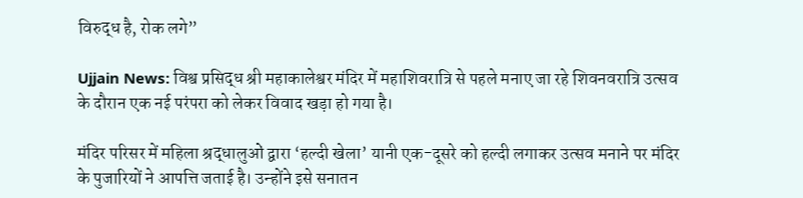विरुद्ध है, रोक लगे”

Ujjain News: विश्व प्रसिद्ध श्री महाकालेश्वर मंदिर में महाशिवरात्रि से पहले मनाए जा रहे शिवनवरात्रि उत्सव के दौरान एक नई परंपरा को लेकर विवाद खड़ा हो गया है।

मंदिर परिसर में महिला श्रद्धालुओं द्वारा ‘हल्दी खेला’ यानी एक-दूसरे को हल्दी लगाकर उत्सव मनाने पर मंदिर के पुजारियों ने आपत्ति जताई है। उन्होंने इसे सनातन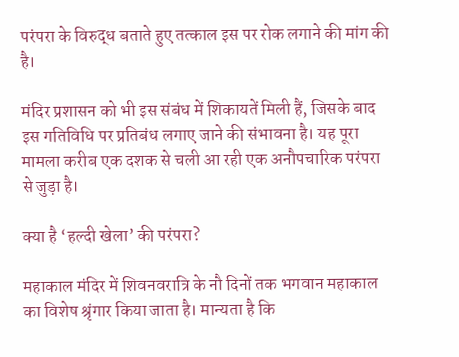परंपरा के विरुद्ध बताते हुए तत्काल इस पर रोक लगाने की मांग की है।

मंदिर प्रशासन को भी इस संबंध में शिकायतें मिली हैं, जिसके बाद इस गतिविधि पर प्रतिबंध लगाए जाने की संभावना है। यह पूरा मामला करीब एक दशक से चली आ रही एक अनौपचारिक परंपरा से जुड़ा है।

क्या है ‘हल्दी खेला’ की परंपरा?

महाकाल मंदिर में शिवनवरात्रि के नौ दिनों तक भगवान महाकाल का विशेष श्रृंगार किया जाता है। मान्यता है कि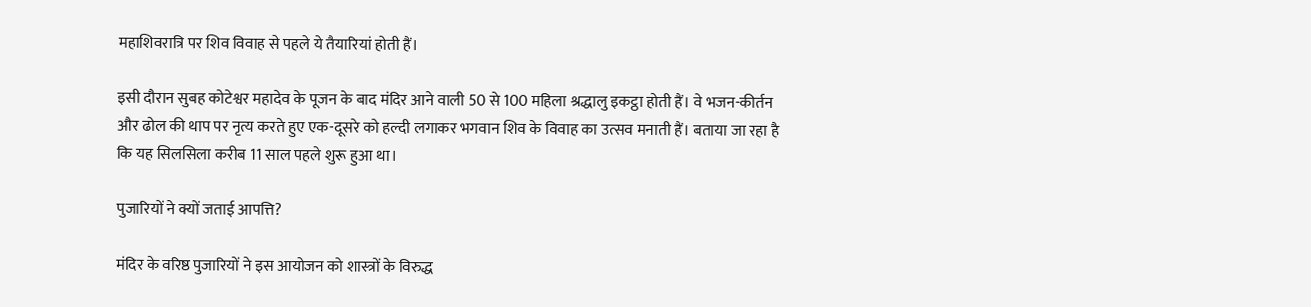महाशिवरात्रि पर शिव विवाह से पहले ये तैयारियां होती हैं।

इसी दौरान सुबह कोटेश्वर महादेव के पूजन के बाद मंदिर आने वाली 50 से 100 महिला श्रद्धालु इकट्ठा होती हैं। वे भजन-कीर्तन और ढोल की थाप पर नृत्य करते हुए एक-दूसरे को हल्दी लगाकर भगवान शिव के विवाह का उत्सव मनाती हैं। बताया जा रहा है कि यह सिलसिला करीब 11 साल पहले शुरू हुआ था।

पुजारियों ने क्यों जताई आपत्ति?

मंदिर के वरिष्ठ पुजारियों ने इस आयोजन को शास्त्रों के विरुद्ध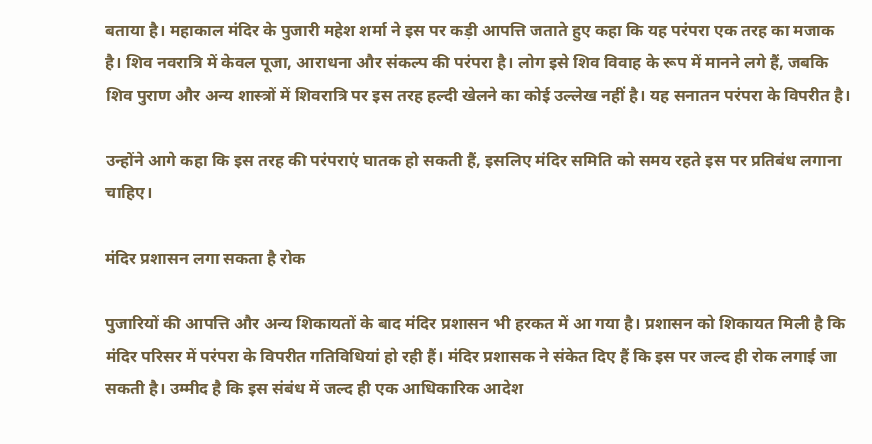बताया है। महाकाल मंदिर के पुजारी महेश शर्मा ने इस पर कड़ी आपत्ति जताते हुए कहा कि यह परंपरा एक तरह का मजाक है। शिव नवरात्रि में केवल पूजा, आराधना और संकल्प की परंपरा है। लोग इसे शिव विवाह के रूप में मानने लगे हैं, जबकि शिव पुराण और अन्य शास्त्रों में शिवरात्रि पर इस तरह हल्दी खेलने का कोई उल्लेख नहीं है। यह सनातन परंपरा के विपरीत है।

उन्होंने आगे कहा कि इस तरह की परंपराएं घातक हो सकती हैं, इसलिए मंदिर समिति को समय रहते इस पर प्रतिबंध लगाना चाहिए।

मंदिर प्रशासन लगा सकता है रोक

पुजारियों की आपत्ति और अन्य शिकायतों के बाद मंदिर प्रशासन भी हरकत में आ गया है। प्रशासन को शिकायत मिली है कि मंदिर परिसर में परंपरा के विपरीत गतिविधियां हो रही हैं। मंदिर प्रशासक ने संकेत दिए हैं कि इस पर जल्द ही रोक लगाई जा सकती है। उम्मीद है कि इस संबंध में जल्द ही एक आधिकारिक आदेश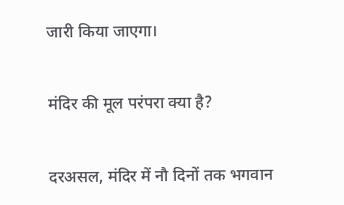जारी किया जाएगा।

मंदिर की मूल परंपरा क्या है?

दरअसल, मंदिर में नौ दिनों तक भगवान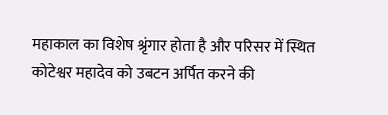महाकाल का विशेष श्रृंगार होता है और परिसर में स्थित कोटेश्वर महादेव को उबटन अर्पित करने की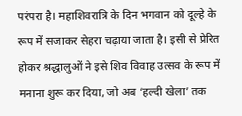परंपरा है। महाशिवरात्रि के दिन भगवान को दूल्हे के रूप में सजाकर सेहरा चढ़ाया जाता है। इसी से प्रेरित होकर श्रद्धालुओं ने इसे शिव विवाह उत्सव के रूप में मनाना शुरू कर दिया, जो अब ‘हल्दी खेला’ तक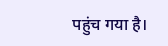पहुंच गया है।